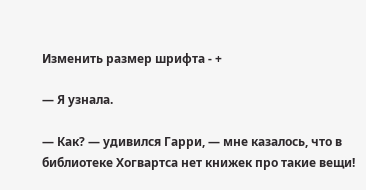Изменить размер шрифта - +

— Я узнала.

— Как? — удивился Гарри, — мне казалось, что в библиотеке Хогвартса нет книжек про такие вещи!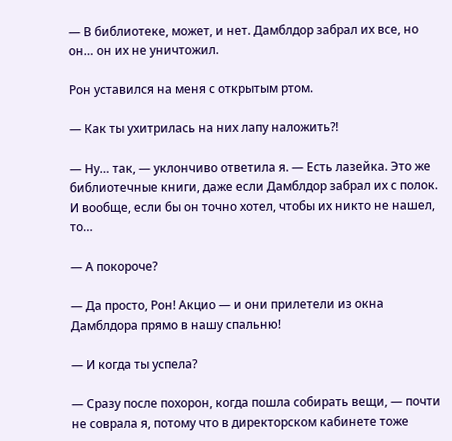— В библиотеке, может, и нет. Дамблдор забрал их все, но он… он их не уничтожил.

Рон уставился на меня с открытым ртом.

— Как ты ухитрилась на них лапу наложить?!

— Ну… так, — уклончиво ответила я. — Есть лазейка. Это же библиотечные книги, даже если Дамблдор забрал их с полок. И вообще, если бы он точно хотел, чтобы их никто не нашел, то…

— А покороче?

— Да просто, Рон! Акцио — и они прилетели из окна Дамблдора прямо в нашу спальню!

— И когда ты успела?

— Сразу после похорон, когда пошла собирать вещи, — почти не соврала я, потому что в директорском кабинете тоже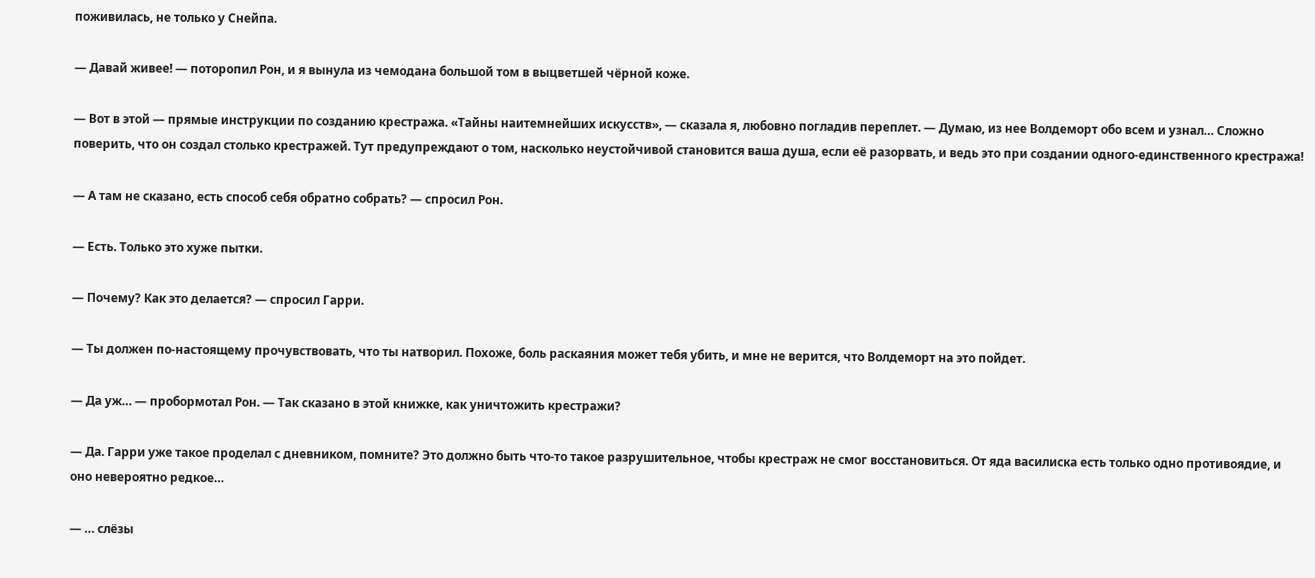поживилась, не только у Снейпа.

— Давай живее! — поторопил Рон, и я вынула из чемодана большой том в выцветшей чёрной коже.

— Вот в этой — прямые инструкции по созданию крестража. «Тайны наитемнейших искусств», — сказала я, любовно погладив переплет. — Думаю, из нее Волдеморт обо всем и узнал… Сложно поверить, что он создал столько крестражей. Тут предупреждают о том, насколько неустойчивой становится ваша душа, если её разорвать, и ведь это при создании одного-единственного крестража!

— А там не сказано, есть способ себя обратно собрать? — спросил Рон.

— Есть. Только это хуже пытки.

— Почему? Как это делается? — спросил Гарри.

— Ты должен по-настоящему прочувствовать, что ты натворил. Похоже, боль раскаяния может тебя убить, и мне не верится, что Волдеморт на это пойдет.

— Да уж… — пробормотал Рон. — Так сказано в этой книжке, как уничтожить крестражи?

— Да. Гарри уже такое проделал с дневником, помните? Это должно быть что-то такое разрушительное, чтобы крестраж не смог восстановиться. От яда василиска есть только одно противоядие, и оно невероятно редкое…

— … слёзы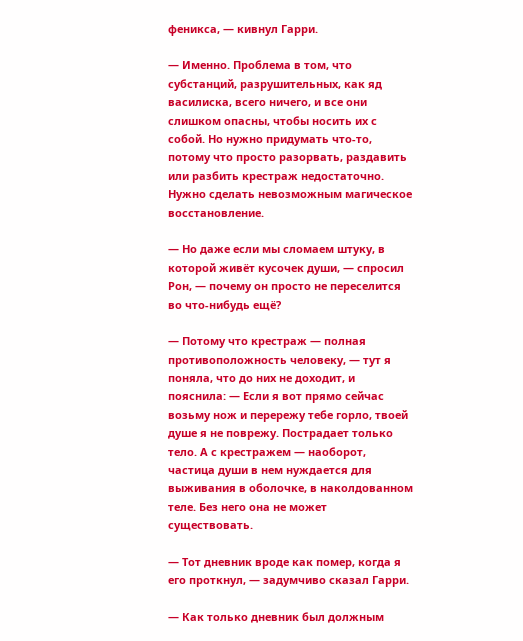феникса, — кивнул Гарри.

— Именно. Проблема в том, что субстанций, разрушительных, как яд василиска, всего ничего, и все они слишком опасны, чтобы носить их с собой. Но нужно придумать что-то, потому что просто разорвать, раздавить или разбить крестраж недостаточно. Нужно сделать невозможным магическое восстановление.

— Но даже если мы сломаем штуку, в которой живёт кусочек души, — спросил Рон, — почему он просто не переселится во что-нибудь ещё?

— Потому что крестраж — полная противоположность человеку, — тут я поняла, что до них не доходит, и пояснила: — Если я вот прямо сейчас возьму нож и перережу тебе горло, твоей душе я не поврежу. Пострадает только тело. А с крестражем — наоборот, частица души в нем нуждается для выживания в оболочке, в наколдованном теле. Без него она не может существовать.

— Тот дневник вроде как помер, когда я его проткнул, — задумчиво сказал Гарри.

— Как только дневник был должным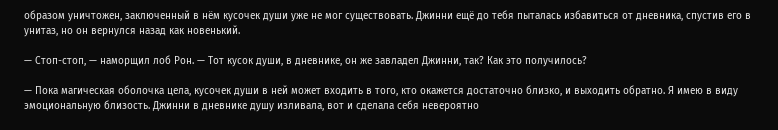образом уничтожен, заключенный в нём кусочек души уже не мог существовать. Джинни ещё до тебя пыталась избавиться от дневника, спустив его в унитаз, но он вернулся назад как новенький.

— Стоп-стоп, — наморщил лоб Рон. — Тот кусок души, в дневнике, он же завладел Джинни, так? Как это получилось?

— Пока магическая оболочка цела, кусочек души в ней может входить в того, кто окажется достаточно близко, и выходить обратно. Я имею в виду эмоциональную близость. Джинни в дневнике душу изливала, вот и сделала себя невероятно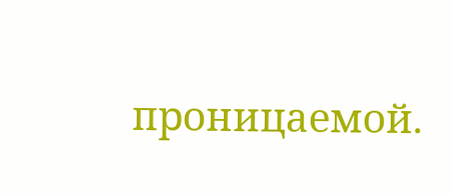проницаемой.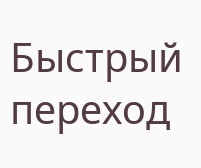Быстрый переход